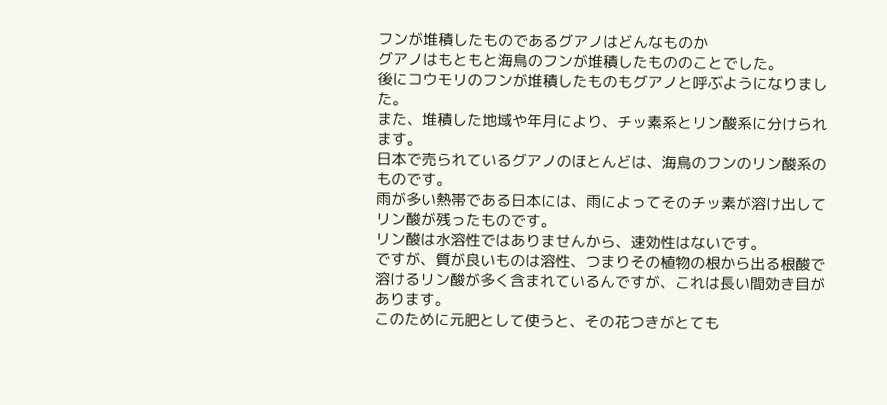フンが堆積したものであるグアノはどんなものか
グアノはもともと海鳥のフンが堆積したもののことでした。
後にコウモリのフンが堆積したものもグアノと呼ぶようになりました。
また、堆積した地域や年月により、チッ素系とリン酸系に分けられます。
日本で売られているグアノのほとんどは、海鳥のフンのリン酸系のものです。
雨が多い熱帯である日本には、雨によってそのチッ素が溶け出してリン酸が残ったものです。
リン酸は水溶性ではありませんから、速効性はないです。
ですが、質が良いものは溶性、つまりその植物の根から出る根酸で溶けるリン酸が多く含まれているんですが、これは長い間効き目があります。
このために元肥として使うと、その花つきがとても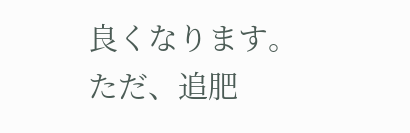良くなります。
ただ、追肥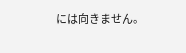には向きません。